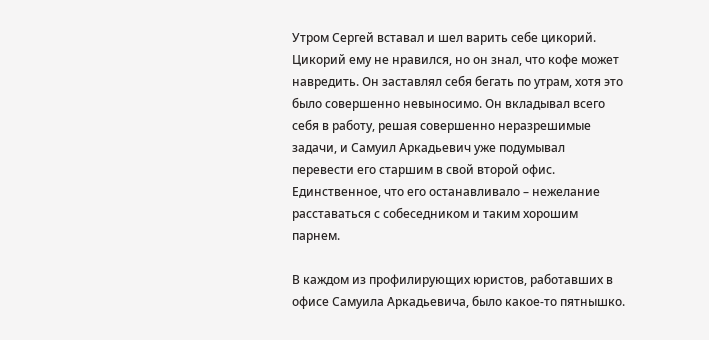Утром Сергей вставал и шел варить себе цикорий. Цикорий ему не нравился, но он знал, что кофе может навредить. Он заставлял себя бегать по утрам, хотя это было совершенно невыносимо. Он вкладывал всего себя в работу, решая совершенно неразрешимые задачи, и Самуил Аркадьевич уже подумывал перевести его старшим в свой второй офис. Единственное, что его останавливало – нежелание расставаться с собеседником и таким хорошим парнем.

В каждом из профилирующих юристов, работавших в офисе Самуила Аркадьевича, было какое-то пятнышко.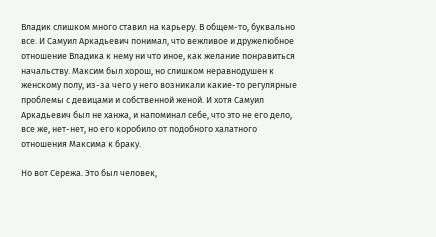Владик слишком много ставил на карьеру. В общем-то, буквально все. И Самуил Аркадьевич понимал, что вежливое и дружелюбное отношение Владика к нему ни что иное, как желание понравиться начальству. Максим был хорош, но слишком неравнодушен к женскому полу, из-за чего у него возникали какие-то регулярные проблемы с девицами и собственной женой. И хотя Самуил Аркадьевич был не ханжа, и напоминал себе, что это не его дело, все же, нет-нет, но его коробило от подобного халатного отношения Максима к браку.

Но вот Сережа. Это был человек,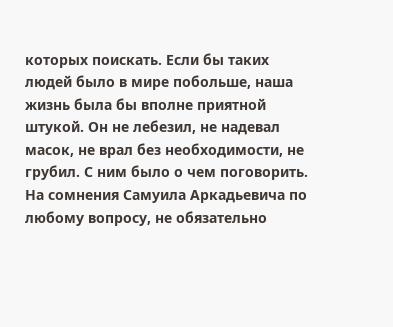которых поискать. Если бы таких людей было в мире побольше, наша жизнь была бы вполне приятной штукой. Он не лебезил, не надевал масок, не врал без необходимости, не грубил. С ним было о чем поговорить. На сомнения Самуила Аркадьевича по любому вопросу, не обязательно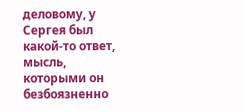деловому, у Сергея был какой-то ответ, мысль, которыми он безбоязненно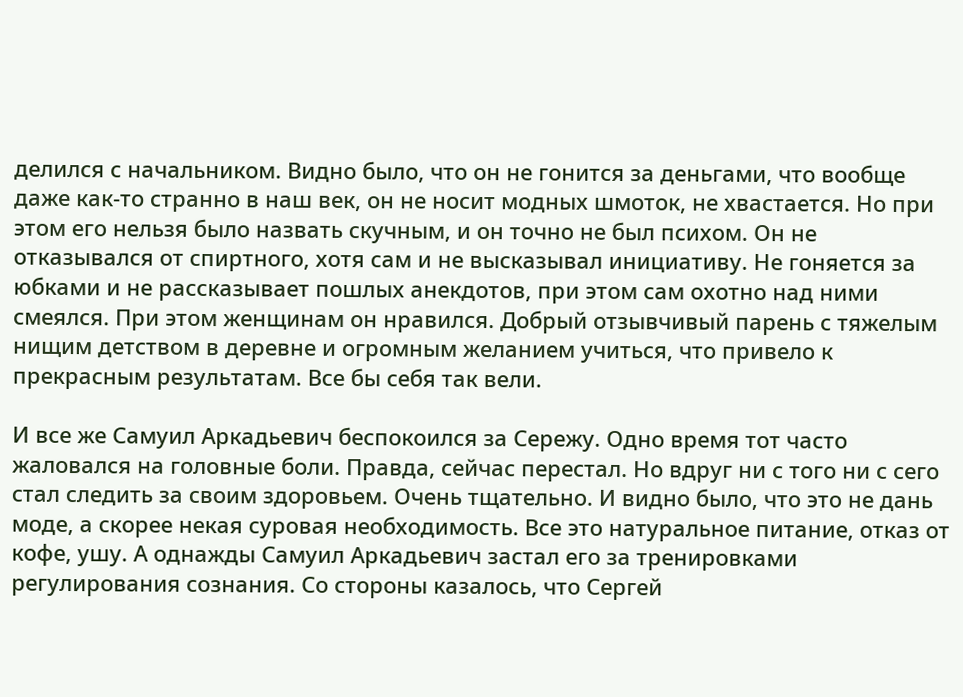делился с начальником. Видно было, что он не гонится за деньгами, что вообще даже как-то странно в наш век, он не носит модных шмоток, не хвастается. Но при этом его нельзя было назвать скучным, и он точно не был психом. Он не отказывался от спиртного, хотя сам и не высказывал инициативу. Не гоняется за юбками и не рассказывает пошлых анекдотов, при этом сам охотно над ними смеялся. При этом женщинам он нравился. Добрый отзывчивый парень с тяжелым нищим детством в деревне и огромным желанием учиться, что привело к прекрасным результатам. Все бы себя так вели.

И все же Самуил Аркадьевич беспокоился за Сережу. Одно время тот часто жаловался на головные боли. Правда, сейчас перестал. Но вдруг ни с того ни с сего стал следить за своим здоровьем. Очень тщательно. И видно было, что это не дань моде, а скорее некая суровая необходимость. Все это натуральное питание, отказ от кофе, ушу. А однажды Самуил Аркадьевич застал его за тренировками регулирования сознания. Со стороны казалось, что Сергей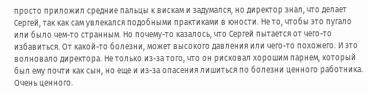просто приложил средние пальцы к вискам и задумался, но директор знал, что делает Сергей, так как сам увлекался подобными практиками в юности. Не то, чтобы это пугало или было чем-то странным. Но почему-то казалось, что Сергей пытается от чего-то избавиться. От какой-то болезни, может высокого давления или чего-то похожего. И это волновало директора. Не только из-за того, что он рисковал хорошим парнем, который был ему почти как сын, но еще и из-за опасения лишиться по болезни ценного работника. Очень ценного.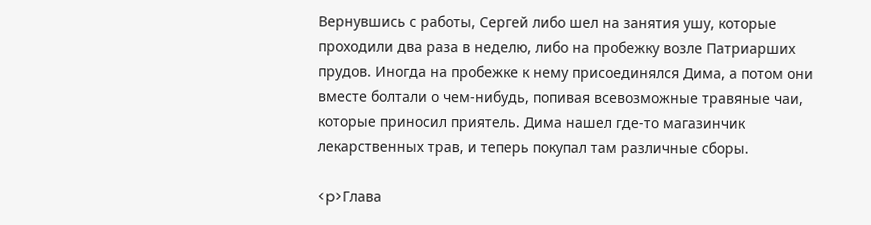Вернувшись с работы, Сергей либо шел на занятия ушу, которые проходили два раза в неделю, либо на пробежку возле Патриарших прудов. Иногда на пробежке к нему присоединялся Дима, а потом они вместе болтали о чем-нибудь, попивая всевозможные травяные чаи, которые приносил приятель. Дима нашел где-то магазинчик лекарственных трав, и теперь покупал там различные сборы.

<p>Глава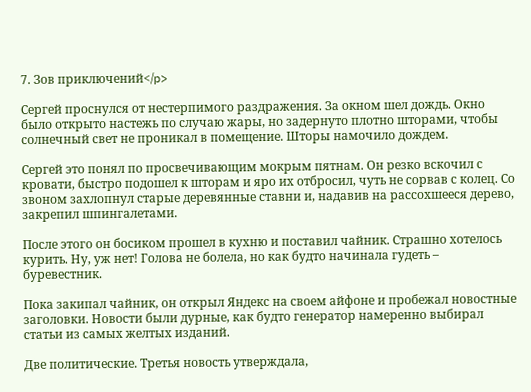7. Зов приключений</p>

Сергей проснулся от нестерпимого раздражения. За окном шел дождь. Окно было открыто настежь по случаю жары, но задернуто плотно шторами, чтобы солнечный свет не проникал в помещение. Шторы намочило дождем.

Сергей это понял по просвечивающим мокрым пятнам. Он резко вскочил с кровати, быстро подошел к шторам и яро их отбросил, чуть не сорвав с колец. Со звоном захлопнул старые деревянные ставни и, надавив на рассохшееся дерево, закрепил шпингалетами.

После этого он босиком прошел в кухню и поставил чайник. Страшно хотелось курить. Ну, уж нет! Голова не болела, но как будто начинала гудеть – буревестник.

Пока закипал чайник, он открыл Яндекс на своем айфоне и пробежал новостные заголовки. Новости были дурные, как будто генератор намеренно выбирал статьи из самых желтых изданий.

Две политические. Третья новость утверждала,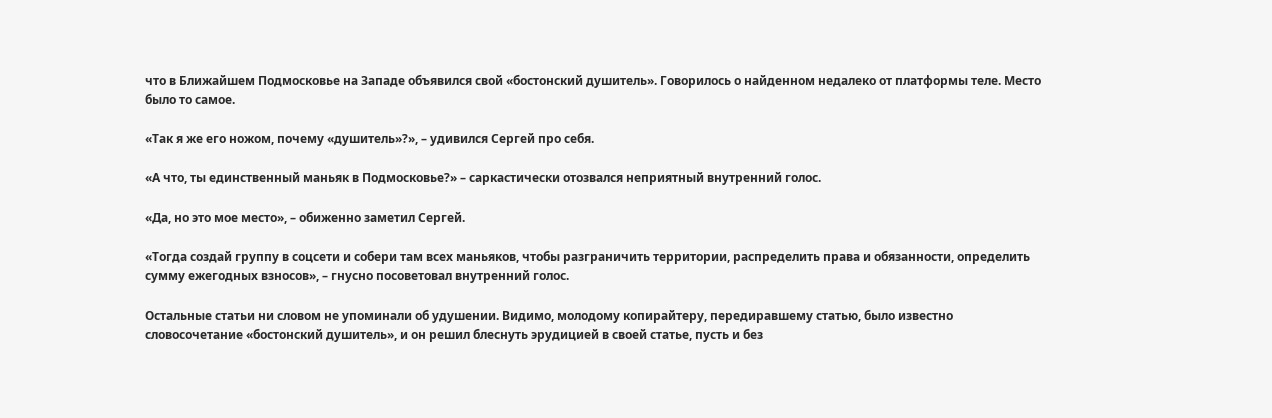что в Ближайшем Подмосковье на Западе объявился свой «бостонский душитель». Говорилось о найденном недалеко от платформы теле. Место было то самое.

«Так я же его ножом, почему «душитель»?», – удивился Сергей про себя.

«А что, ты единственный маньяк в Подмосковье?» – саркастически отозвался неприятный внутренний голос.

«Да, но это мое место», – обиженно заметил Сергей.

«Тогда создай группу в соцсети и собери там всех маньяков, чтобы разграничить территории, распределить права и обязанности, определить сумму ежегодных взносов», – гнусно посоветовал внутренний голос.

Остальные статьи ни словом не упоминали об удушении. Видимо, молодому копирайтеру, передиравшему статью, было известно словосочетание «бостонский душитель», и он решил блеснуть эрудицией в своей статье, пусть и без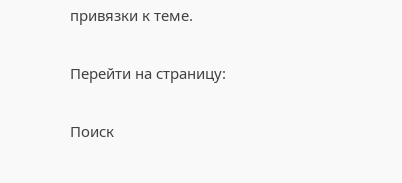привязки к теме.

Перейти на страницу:

Поиск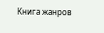Книга жанров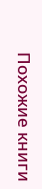Похожие книги